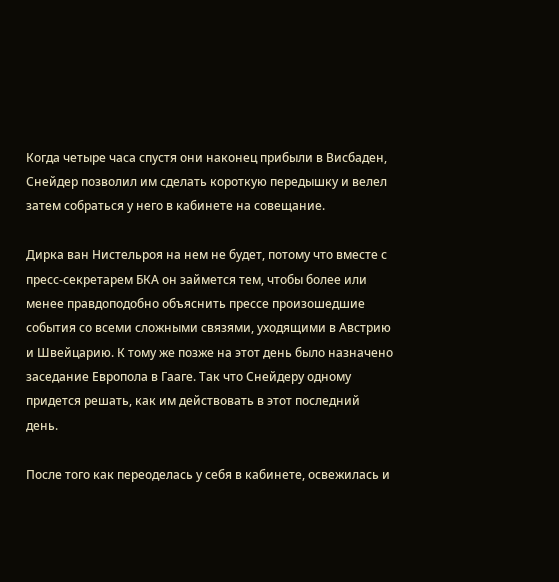Когда четыре часа спустя они наконец прибыли в Висбаден, Снейдер позволил им сделать короткую передышку и велел затем собраться у него в кабинете на совещание.

Дирка ван Нистельроя на нем не будет, потому что вместе с пресс-секретарем БКА он займется тем, чтобы более или менее правдоподобно объяснить прессе произошедшие события со всеми сложными связями, уходящими в Австрию и Швейцарию. К тому же позже на этот день было назначено заседание Европола в Гааге. Так что Снейдеру одному придется решать, как им действовать в этот последний день.

После того как переоделась у себя в кабинете, освежилась и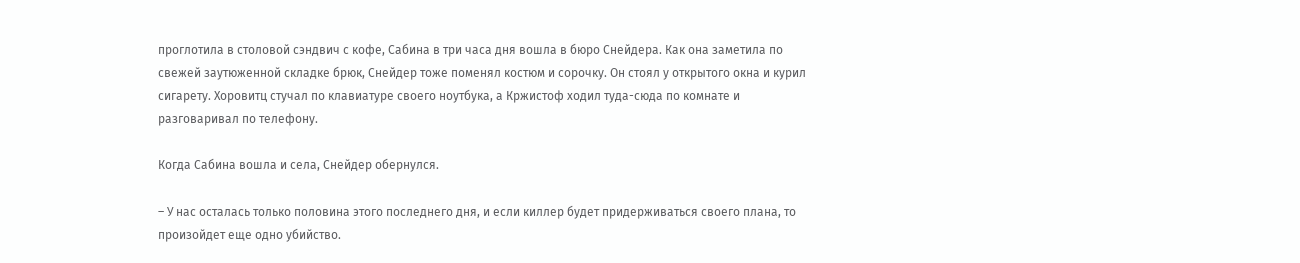проглотила в столовой сэндвич с кофе, Сабина в три часа дня вошла в бюро Снейдера. Как она заметила по свежей заутюженной складке брюк, Снейдер тоже поменял костюм и сорочку. Он стоял у открытого окна и курил сигарету. Хоровитц стучал по клавиатуре своего ноутбука, а Кржистоф ходил туда-сюда по комнате и разговаривал по телефону.

Когда Сабина вошла и села, Снейдер обернулся.

– У нас осталась только половина этого последнего дня, и если киллер будет придерживаться своего плана, то произойдет еще одно убийство.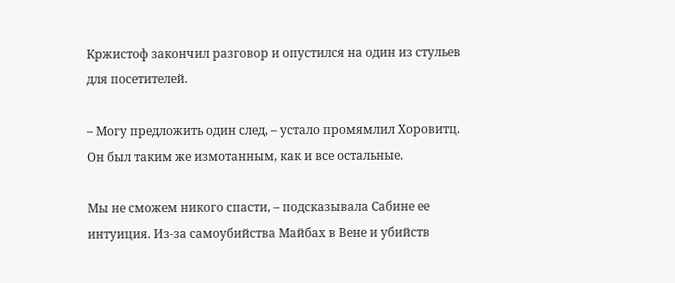Кржистоф закончил разговор и опустился на один из стульев для посетителей.

– Могу предложить один след, – устало промямлил Хоровитц. Он был таким же измотанным, как и все остальные.

Мы не сможем никого спасти, – подсказывала Сабине ее интуиция. Из-за самоубийства Майбах в Вене и убийств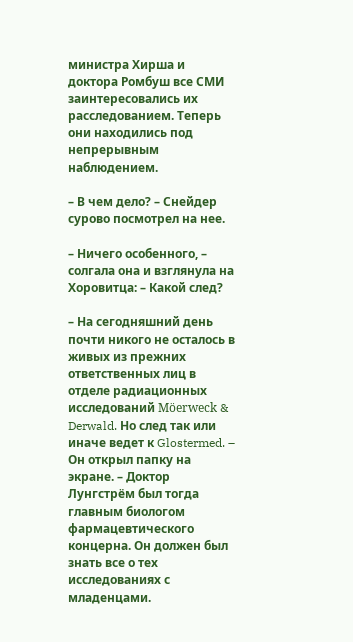министра Хирша и доктора Ромбуш все СМИ заинтересовались их расследованием. Теперь они находились под непрерывным наблюдением.

– В чем дело? – Снейдер сурово посмотрел на нее.

– Ничего особенного, – солгала она и взглянула на Хоровитца: – Какой след?

– На сегодняшний день почти никого не осталось в живых из прежних ответственных лиц в отделе радиационных исследований Möerweck & Derwald. Но след так или иначе ведет к Glostermed. – Он открыл папку на экране. – Доктор Лунгстрём был тогда главным биологом фармацевтического концерна. Он должен был знать все о тех исследованиях с младенцами.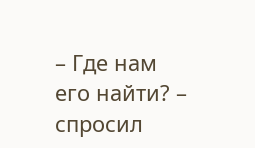– Где нам его найти? – спросил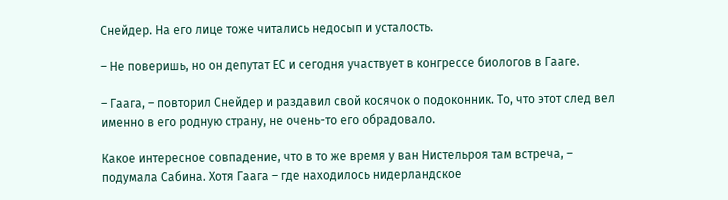Снейдер. На его лице тоже читались недосып и усталость.

– Не поверишь, но он депутат ЕС и сегодня участвует в конгрессе биологов в Гааге.

– Гаага, – повторил Снейдер и раздавил свой косячок о подоконник. То, что этот след вел именно в его родную страну, не очень-то его обрадовало.

Какое интересное совпадение, что в то же время у ван Нистельроя там встреча, – подумала Сабина. Хотя Гаага – где находилось нидерландское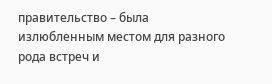правительство – была излюбленным местом для разного рода встреч и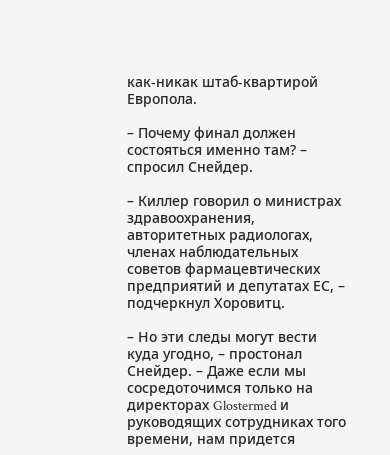как-никак штаб-квартирой Европола.

– Почему финал должен состояться именно там? – спросил Снейдер.

– Киллер говорил о министрах здравоохранения, авторитетных радиологах, членах наблюдательных советов фармацевтических предприятий и депутатах ЕС, – подчеркнул Хоровитц.

– Но эти следы могут вести куда угодно, – простонал Снейдер. – Даже если мы сосредоточимся только на директорах Glostermed и руководящих сотрудниках того времени, нам придется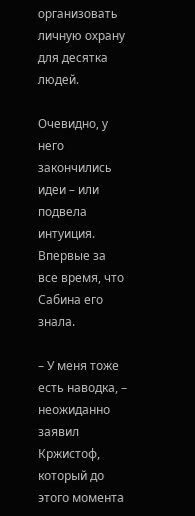организовать личную охрану для десятка людей.

Очевидно, у него закончились идеи – или подвела интуиция. Впервые за все время, что Сабина его знала.

– У меня тоже есть наводка, – неожиданно заявил Кржистоф, который до этого момента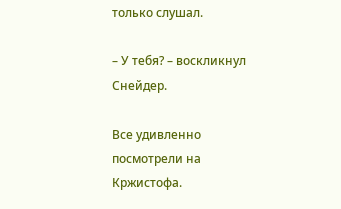только слушал.

– У тебя? – воскликнул Снейдер.

Все удивленно посмотрели на Кржистофа.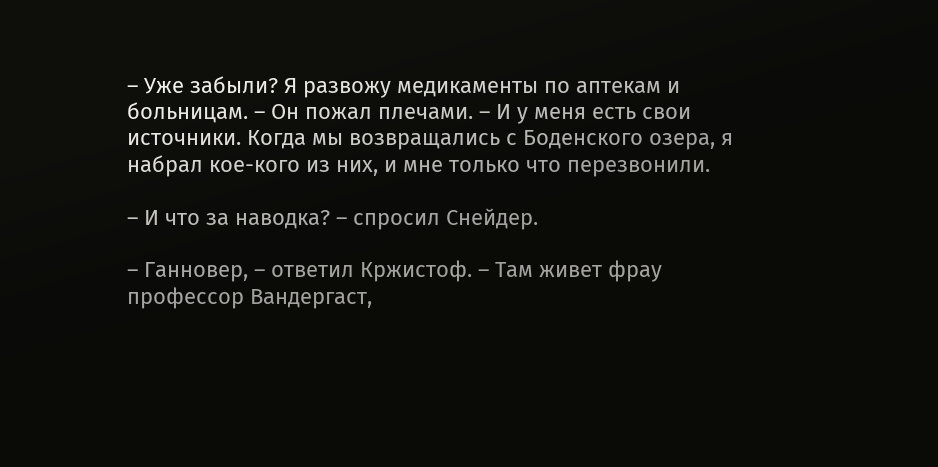– Уже забыли? Я развожу медикаменты по аптекам и больницам. – Он пожал плечами. – И у меня есть свои источники. Когда мы возвращались с Боденского озера, я набрал кое-кого из них, и мне только что перезвонили.

– И что за наводка? – спросил Снейдер.

– Ганновер, – ответил Кржистоф. – Там живет фрау профессор Вандергаст,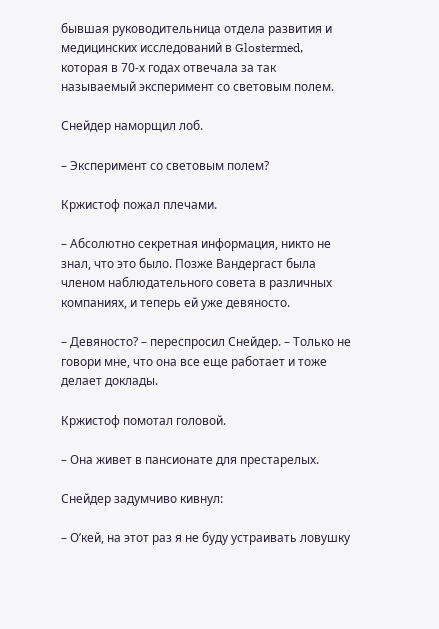бывшая руководительница отдела развития и медицинских исследований в Glostermed, которая в 70-х годах отвечала за так называемый эксперимент со световым полем.

Снейдер наморщил лоб.

– Эксперимент со световым полем?

Кржистоф пожал плечами.

– Абсолютно секретная информация, никто не знал, что это было. Позже Вандергаст была членом наблюдательного совета в различных компаниях, и теперь ей уже девяносто.

– Девяносто? – переспросил Снейдер. – Только не говори мне, что она все еще работает и тоже делает доклады.

Кржистоф помотал головой.

– Она живет в пансионате для престарелых.

Снейдер задумчиво кивнул:

– О’кей, на этот раз я не буду устраивать ловушку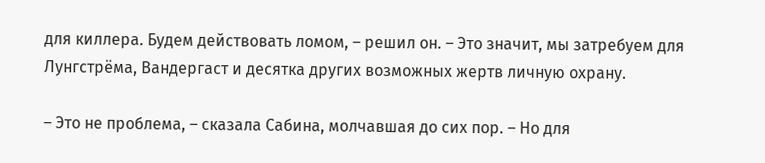для киллера. Будем действовать ломом, – решил он. – Это значит, мы затребуем для Лунгстрёма, Вандергаст и десятка других возможных жертв личную охрану.

– Это не проблема, – сказала Сабина, молчавшая до сих пор. – Но для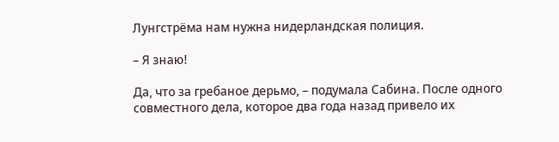Лунгстрёма нам нужна нидерландская полиция.

– Я знаю!

Да, что за гребаное дерьмо, – подумала Сабина. После одного совместного дела, которое два года назад привело их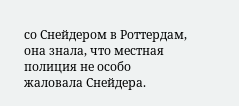со Снейдером в Роттердам, она знала, что местная полиция не особо жаловала Снейдера.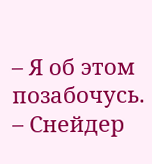– Я об этом позабочусь. – Снейдер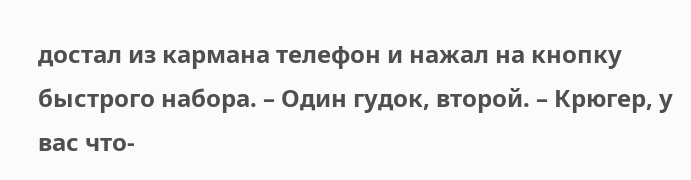достал из кармана телефон и нажал на кнопку быстрого набора. – Один гудок, второй. – Крюгер, у вас что-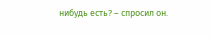нибудь есть? – спросил он.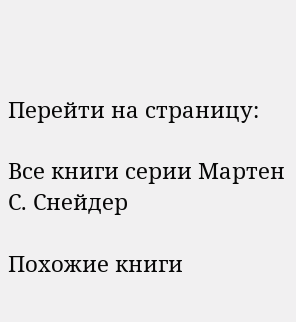Перейти на страницу:

Все книги серии Мартен С. Снейдер

Похожие книги